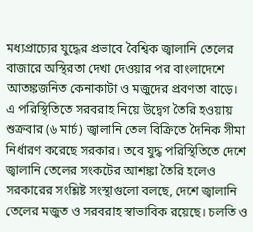মধ্যপ্রাচ্যের যুদ্ধের প্রভাবে বৈশ্বিক জ্বালানি তেলের বাজারে অস্থিরতা দেখা দেওয়ার পর বাংলাদেশে আতঙ্কজনিত কেনাকাটা ও মজুদের প্রবণতা বাড়ে। এ পরিস্থিতিতে সরবরাহ নিয়ে উদ্বেগ তৈরি হওয়ায় শুক্রবার (৬ মার্চ) জ্বালানি তেল বিক্রিতে দৈনিক সীমা নির্ধারণ করেছে সরকার। তবে যুদ্ধ পরিস্থিতিতে দেশে জ্বালানি তেলের সংকটের আশঙ্কা তৈরি হলেও সরকারের সংশ্লিষ্ট সংস্থাগুলো বলছে, দেশে জ্বালানি তেলের মজুত ও সরবরাহ স্বাভাবিক রয়েছে। চলতি ও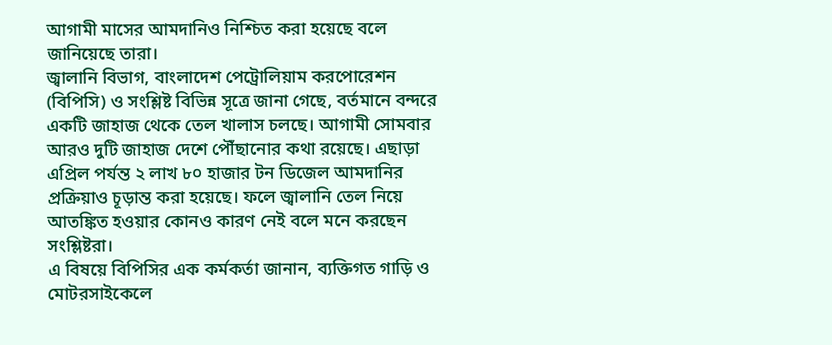আগামী মাসের আমদানিও নিশ্চিত করা হয়েছে বলে জানিয়েছে তারা।
জ্বালানি বিভাগ, বাংলাদেশ পেট্রোলিয়াম করপোরেশন (বিপিসি) ও সংশ্লিষ্ট বিভিন্ন সূত্রে জানা গেছে, বর্তমানে বন্দরে একটি জাহাজ থেকে তেল খালাস চলছে। আগামী সোমবার আরও দুটি জাহাজ দেশে পৌঁছানোর কথা রয়েছে। এছাড়া এপ্রিল পর্যন্ত ২ লাখ ৮০ হাজার টন ডিজেল আমদানির প্রক্রিয়াও চূড়ান্ত করা হয়েছে। ফলে জ্বালানি তেল নিয়ে আতঙ্কিত হওয়ার কোনও কারণ নেই বলে মনে করছেন সংশ্লিষ্টরা।
এ বিষয়ে বিপিসির এক কর্মকর্তা জানান, ব্যক্তিগত গাড়ি ও মোটরসাইকেলে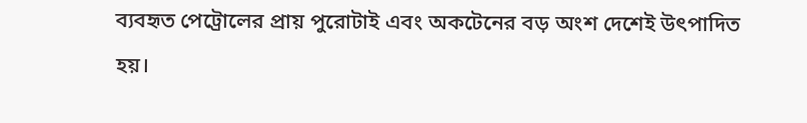ব্যবহৃত পেট্রোলের প্রায় পুরোটাই এবং অকটেনের বড় অংশ দেশেই উৎপাদিত হয়।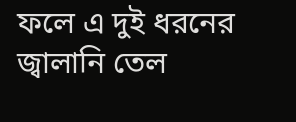ফলে এ দুই ধরনের জ্বালানি তেল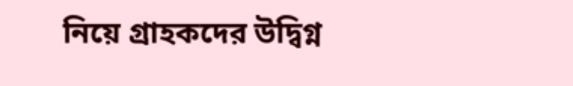নিয়ে গ্রাহকদের উদ্বিগ্ন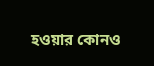হওয়ার কোনও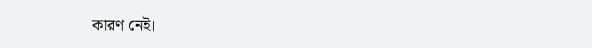কারণ নেই।